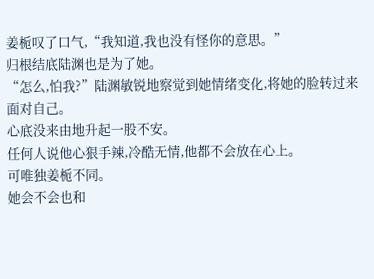姜栀叹了口气,“我知道,我也没有怪你的意思。”
归根结底陆渊也是为了她。
“怎么,怕我?”陆渊敏锐地察觉到她情绪变化,将她的脸转过来面对自己。
心底没来由地升起一股不安。
任何人说他心狠手辣,冷酷无情,他都不会放在心上。
可唯独姜栀不同。
她会不会也和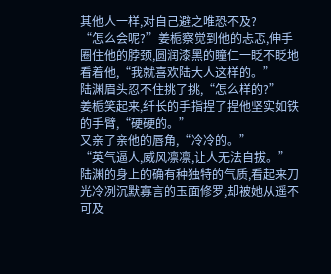其他人一样,对自己避之唯恐不及?
“怎么会呢?”姜栀察觉到他的忐忑,伸手圈住他的脖颈,圆润漆黑的瞳仁一眨不眨地看着他,“我就喜欢陆大人这样的。”
陆渊眉头忍不住挑了挑,“怎么样的?”
姜栀笑起来,纤长的手指捏了捏他坚实如铁的手臂,“硬硬的。”
又亲了亲他的唇角,“冷冷的。”
“英气逼人,威风凛凛,让人无法自拔。”
陆渊的身上的确有种独特的气质,看起来刀光冷冽沉默寡言的玉面修罗,却被她从遥不可及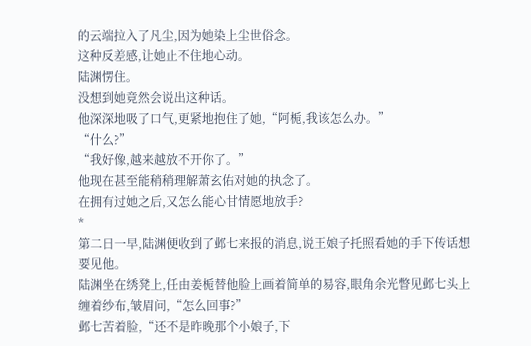的云端拉入了凡尘,因为她染上尘世俗念。
这种反差感,让她止不住地心动。
陆渊愣住。
没想到她竟然会说出这种话。
他深深地吸了口气,更紧地抱住了她,“阿栀,我该怎么办。”
“什么?”
“我好像,越来越放不开你了。”
他现在甚至能稍稍理解萧玄佑对她的执念了。
在拥有过她之后,又怎么能心甘情愿地放手?
*
第二日一早,陆渊便收到了邺七来报的消息,说王娘子托照看她的手下传话想要见他。
陆渊坐在绣凳上,任由姜栀替他脸上画着简单的易容,眼角余光瞥见邺七头上缠着纱布,皱眉问,“怎么回事?”
邺七苦着脸,“还不是昨晚那个小娘子,下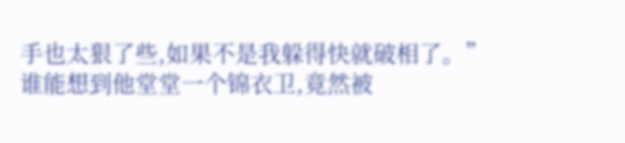手也太狠了些,如果不是我躲得快就破相了。”
谁能想到他堂堂一个锦衣卫,竟然被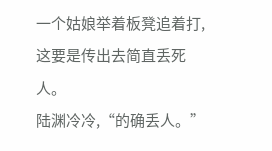一个姑娘举着板凳追着打,这要是传出去简直丢死人。
陆渊冷冷,“的确丢人。”